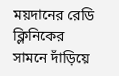ময়দানের রেডি ক্লিনিকের সামনে দাঁড়িয়ে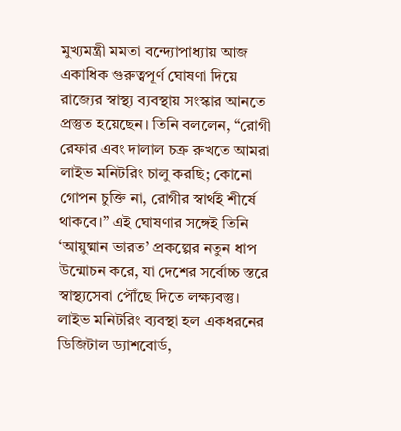মুখ্যমন্ত্রী মমতা বন্দ্যোপাধ্যায় আজ একাধিক গুরুত্বপূর্ণ ঘোষণা দিয়ে রাজ্যের স্বাস্থ্য ব্যবস্থায় সংস্কার আনতে প্রস্তুত হয়েছেন। তিনি বললেন, “রোগী রেফার এবং দালাল চক্র রুখতে আমরা লাইভ মনিটরিং চালু করছি; কোনো গোপন চুক্তি না, রোগীর স্বার্থই শীর্ষে থাকবে।” এই ঘোষণার সঙ্গেই তিনি ‘আয়ুষ্মান ভারত’ প্রকল্পের নতুন ধাপ উন্মোচন করে, যা দেশের সর্বোচ্চ স্তরে স্বাস্থ্যসেবা পৌঁছে দিতে লক্ষ্যবস্তু।
লাইভ মনিটরিং ব্যবস্থা হল একধরনের ডিজিটাল ড্যাশবোর্ড,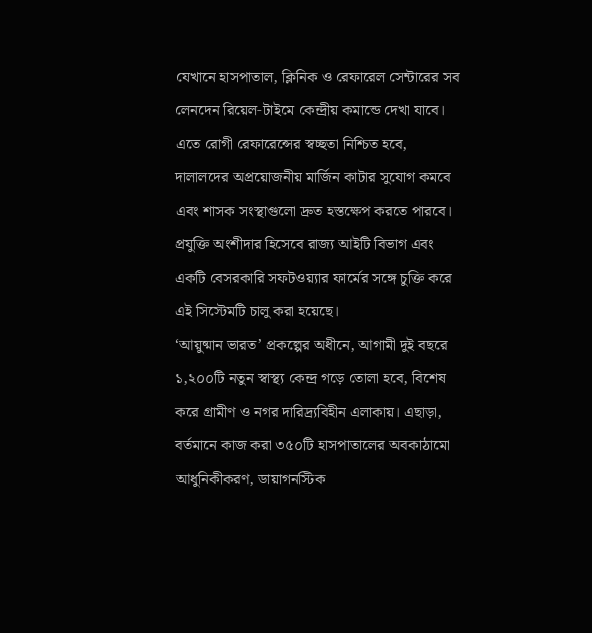যেখানে হাসপাতাল, ক্লিনিক ও রেফারেল সেন্টারের সব লেনদেন রিয়েল‑টাইমে কেন্দ্রীয় কমান্ডে দেখা যাবে। এতে রোগী রেফারেন্সের স্বচ্ছতা নিশ্চিত হবে, দালালদের অপ্রয়োজনীয় মার্জিন কাটার সুযোগ কমবে এবং শাসক সংস্থাগুলো দ্রুত হস্তক্ষেপ করতে পারবে। প্রযুক্তি অংশীদার হিসেবে রাজ্য আইটি বিভাগ এবং একটি বেসরকারি সফটওয়্যার ফার্মের সঙ্গে চুক্তি করে এই সিস্টেমটি চালু করা হয়েছে।
‘আয়ুষ্মান ভারত’ প্রকল্পের অধীনে, আগামী দুই বছরে ১,২০০টি নতুন স্বাস্থ্য কেন্দ্র গড়ে তোলা হবে, বিশেষ করে গ্রামীণ ও নগর দারিদ্র্যবিহীন এলাকায়। এছাড়া, বর্তমানে কাজ করা ৩৫০টি হাসপাতালের অবকাঠামো আধুনিকীকরণ, ডায়াগনস্টিক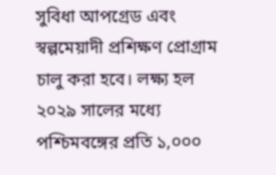সুবিধা আপগ্রেড এবং স্বল্পমেয়াদী প্রশিক্ষণ প্রোগ্রাম চালু করা হবে। লক্ষ্য হল ২০২৯ সালের মধ্যে পশ্চিমবঙ্গের প্রতি ১,০০০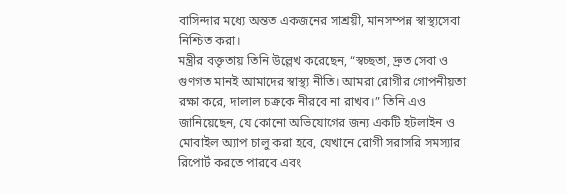বাসিন্দার মধ্যে অন্তত একজনের সাশ্রয়ী, মানসম্পন্ন স্বাস্থ্যসেবা নিশ্চিত করা।
মন্ত্রীর বক্তৃতায় তিনি উল্লেখ করেছেন, “স্বচ্ছতা, দ্রুত সেবা ও গুণগত মানই আমাদের স্বাস্থ্য নীতি। আমরা রোগীর গোপনীয়তা রক্ষা করে, দালাল চক্রকে নীরবে না রাখব।” তিনি এও জানিয়েছেন, যে কোনো অভিযোগের জন্য একটি হটলাইন ও মোবাইল অ্যাপ চালু করা হবে, যেখানে রোগী সরাসরি সমস্যার রিপোর্ট করতে পারবে এবং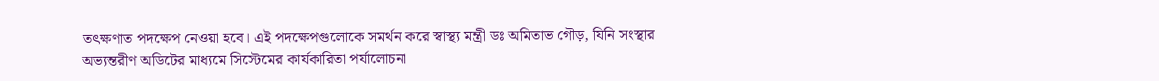তৎক্ষণাত পদক্ষেপ নেওয়া হবে। এই পদক্ষেপগুলোকে সমর্থন করে স্বাস্থ্য মন্ত্রী ডঃ অমিতাভ গৌড়, যিনি সংস্থার অভ্যন্তরীণ অডিটের মাধ্যমে সিস্টেমের কার্যকারিতা পর্যালোচনা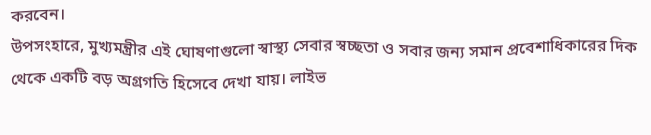করবেন।
উপসংহারে, মুখ্যমন্ত্রীর এই ঘোষণাগুলো স্বাস্থ্য সেবার স্বচ্ছতা ও সবার জন্য সমান প্রবেশাধিকারের দিক থেকে একটি বড় অগ্রগতি হিসেবে দেখা যায়। লাইভ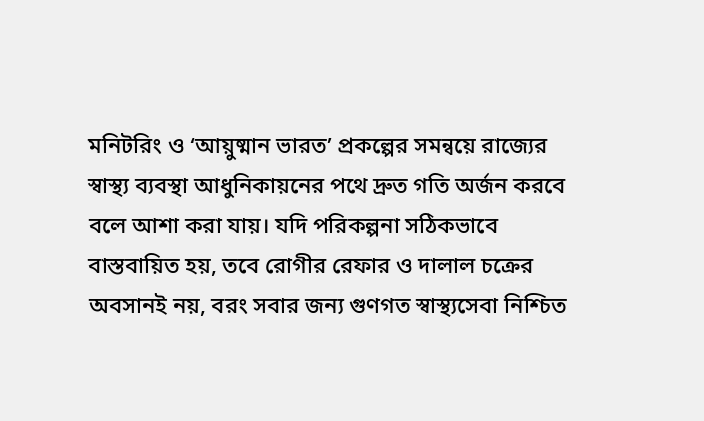মনিটরিং ও ‘আয়ুষ্মান ভারত’ প্রকল্পের সমন্বয়ে রাজ্যের স্বাস্থ্য ব্যবস্থা আধুনিকায়নের পথে দ্রুত গতি অর্জন করবে বলে আশা করা যায়। যদি পরিকল্পনা সঠিকভাবে বাস্তবায়িত হয়, তবে রোগীর রেফার ও দালাল চক্রের অবসানই নয়, বরং সবার জন্য গুণগত স্বাস্থ্যসেবা নিশ্চিত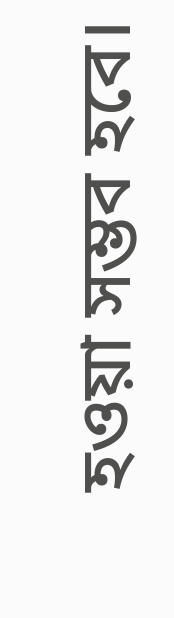হওয়া সম্ভব হবে।